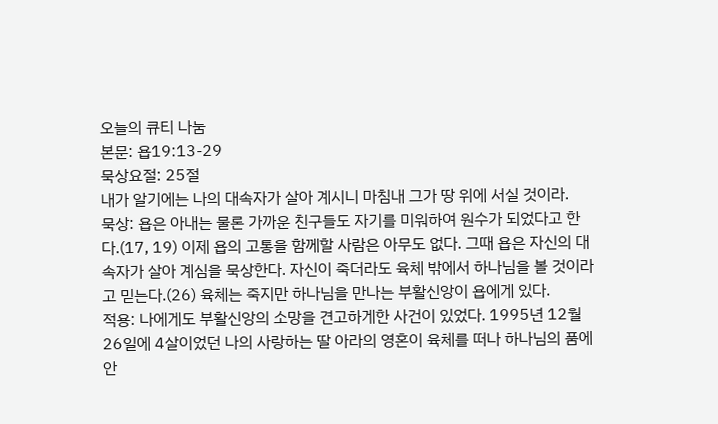오늘의 큐티 나눔
본문: 욥19:13-29
묵상요절: 25절
내가 알기에는 나의 대속자가 살아 계시니 마침내 그가 땅 위에 서실 것이라.
묵상: 욥은 아내는 물론 가까운 친구들도 자기를 미워하여 원수가 되었다고 한다.(17, 19) 이제 욥의 고통을 함께할 사람은 아무도 없다. 그때 욥은 자신의 대속자가 살아 계심을 묵상한다. 자신이 죽더라도 육체 밖에서 하나님을 볼 것이라고 믿는다.(26) 육체는 죽지만 하나님을 만나는 부활신앙이 욥에게 있다.
적용: 나에게도 부활신앙의 소망을 견고하게한 사건이 있었다. 1995년 12월 26일에 4살이었던 나의 사랑하는 딸 아라의 영혼이 육체를 떠나 하나님의 품에 안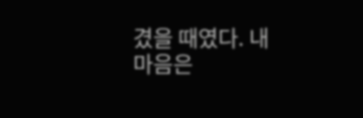겼을 때였다. 내 마음은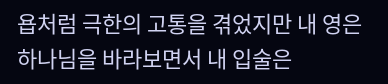욥처럼 극한의 고통을 겪었지만 내 영은 하나님을 바라보면서 내 입술은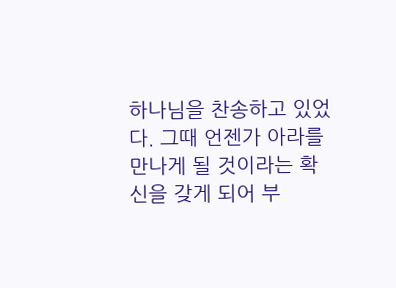하나님을 찬송하고 있었다. 그때 언젠가 아라를 만나게 될 것이라는 확신을 갖게 되어 부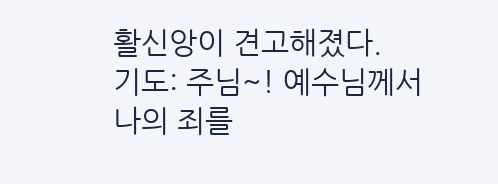활신앙이 견고해졌다.
기도: 주님~! 예수님께서 나의 죄를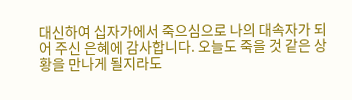대신하여 십자가에서 죽으심으로 나의 대속자가 되어 주신 은혜에 감사합니다. 오늘도 죽을 것 같은 상황을 만나게 될지라도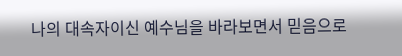나의 대속자이신 예수님을 바라보면서 믿음으로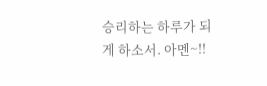승리하는 하루가 되게 하소서. 아멘~!!